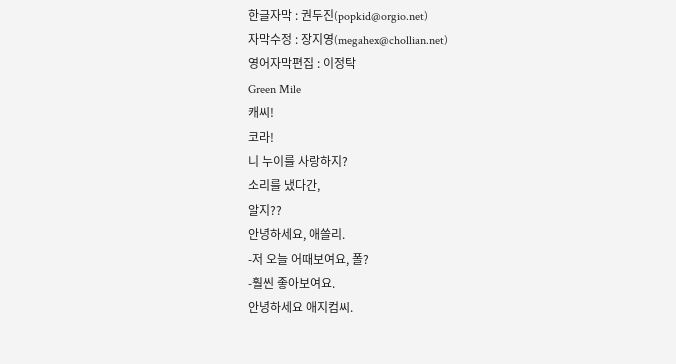한글자막 : 권두진(popkid@orgio.net)
자막수정 : 장지영(megahex@chollian.net)
영어자막편집 : 이정탁
Green Mile
캐씨!
코라!
니 누이를 사랑하지?
소리를 냈다간,
알지??
안녕하세요, 애쓸리.
-저 오늘 어때보여요, 폴?
-훨씬 좋아보여요.
안녕하세요 애지컴씨.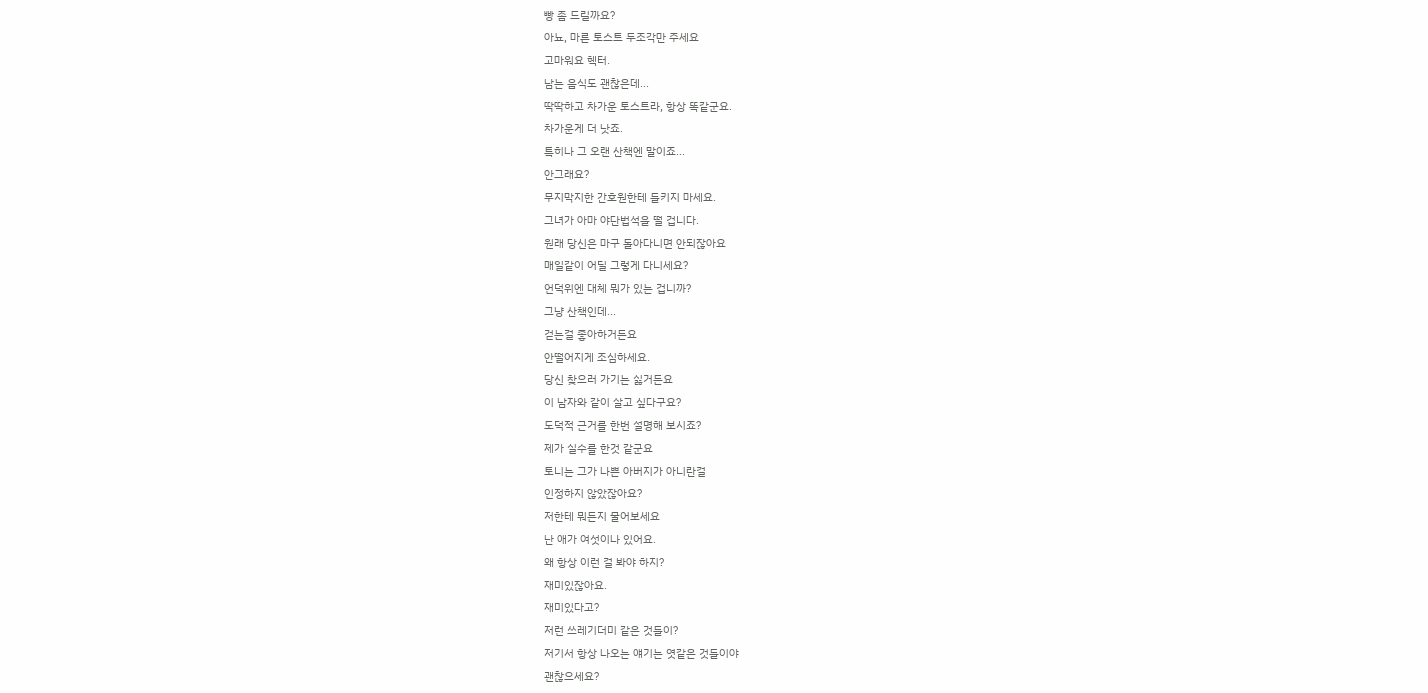빵 좀 드릴까요?
아뇨, 마른 토스트 두조각만 주세요
고마워요 헥터.
남는 음식도 괜찮은데...
딱딱하고 차가운 토스트라, 항상 똑같군요.
차가운게 더 낫죠.
특히나 그 오랜 산책엔 말이죠...
안그래요?
무지막지한 간호원한테 들키지 마세요.
그녀가 아마 야단법석을 떨 겁니다.
원래 당신은 마구 돌아다니면 안되잖아요
매일같이 어딜 그렇게 다니세요?
언덕위엔 대체 뭐가 있는 겁니까?
그냥 산책인데...
걷는걸 좋아하거든요
안떨어지게 조심하세요.
당신 찾으러 가기는 싫거든요
이 남자와 같이 살고 싶다구요?
도덕적 근거를 한번 설명해 보시죠?
제가 실수를 한것 같군요
토니는 그가 나쁜 아버지가 아니란걸
인정하지 않았잖아요?
저한테 뭐든지 물어보세요
난 애가 여섯이나 있어요.
왜 항상 이런 걸 봐야 하지?
재미있잖아요.
재미있다고?
저런 쓰레기더미 같은 것들이?
저기서 항상 나오는 얘기는 엿같은 것들이야
괜찮으세요?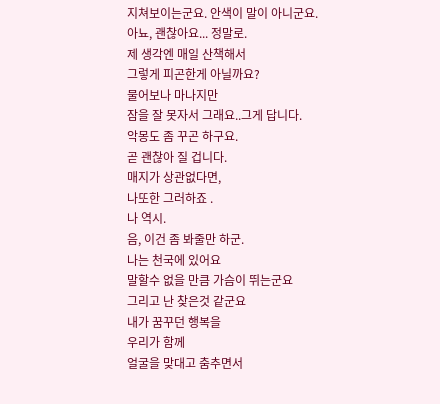지쳐보이는군요. 안색이 말이 아니군요.
아뇨, 괜찮아요... 정말로.
제 생각엔 매일 산책해서
그렇게 피곤한게 아닐까요?
물어보나 마나지만
잠을 잘 못자서 그래요..그게 답니다.
악몽도 좀 꾸곤 하구요.
곧 괜찮아 질 겁니다.
매지가 상관없다면,
나또한 그러하죠 .
나 역시.
음, 이건 좀 봐줄만 하군.
나는 천국에 있어요
말할수 없을 만큼 가슴이 뛰는군요
그리고 난 찾은것 같군요
내가 꿈꾸던 행복을
우리가 함께
얼굴을 맞대고 춤추면서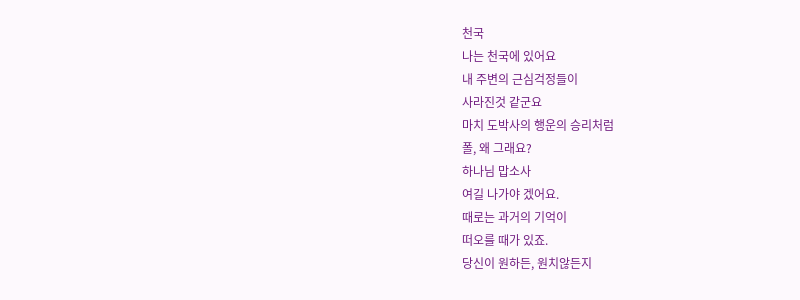천국
나는 천국에 있어요
내 주변의 근심걱정들이
사라진것 같군요
마치 도박사의 행운의 승리처럼
폴, 왜 그래요?
하나님 맙소사
여길 나가야 겠어요.
때로는 과거의 기억이
떠오를 때가 있죠.
당신이 원하든, 원치않든지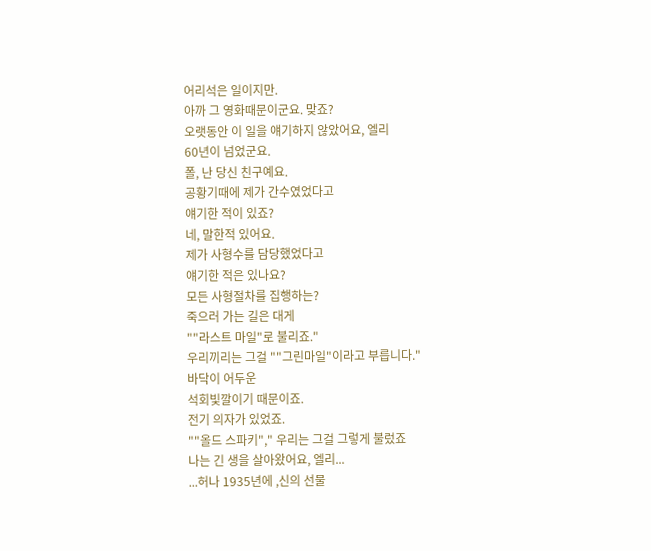어리석은 일이지만.
아까 그 영화때문이군요. 맞죠?
오랫동안 이 일을 얘기하지 않았어요, 엘리
60년이 넘었군요.
폴, 난 당신 친구예요.
공황기때에 제가 간수였었다고
얘기한 적이 있죠?
네, 말한적 있어요.
제가 사형수를 담당했었다고
얘기한 적은 있나요?
모든 사형절차를 집행하는?
죽으러 가는 길은 대게
""라스트 마일"로 불리죠."
우리끼리는 그걸 ""그린마일"이라고 부릅니다."
바닥이 어두운
석회빛깔이기 때문이죠.
전기 의자가 있었죠.
""올드 스파키"," 우리는 그걸 그렇게 불렀죠
나는 긴 생을 살아왔어요, 엘리...
...허나 1935년에 ,신의 선물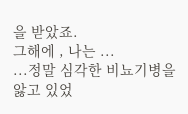을 받았죠.
그해에 , 나는 ...
...정말 심각한 비뇨기병을 앓고 있었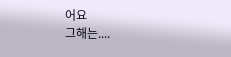어요
그해는....